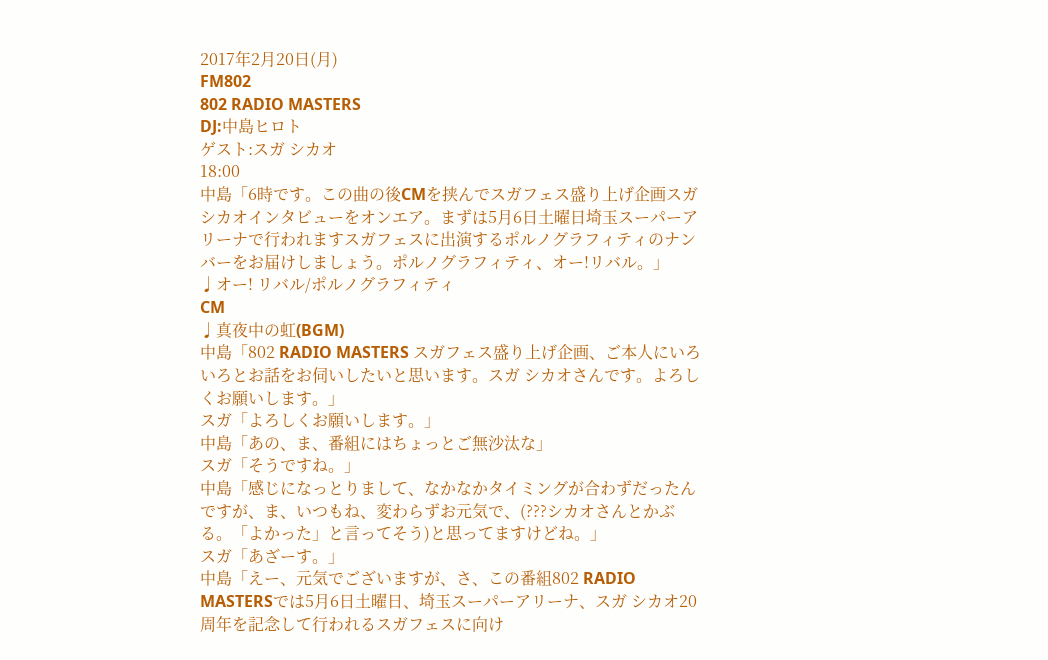2017年2月20日(月)
FM802
802 RADIO MASTERS
DJ:中島ヒロト
ゲスト:スガ シカオ
18:00
中島「6時です。この曲の後CMを挟んでスガフェス盛り上げ企画スガシカオインタビューをオンエア。まずは5月6日土曜日埼玉スーパーアリーナで行われますスガフェスに出演するポルノグラフィティのナンバーをお届けしましょう。ポルノグラフィティ、オー!リバル。」
♩オー! リバル/ポルノグラフィティ
CM
♩真夜中の虹(BGM)
中島「802 RADIO MASTERS スガフェス盛り上げ企画、ご本人にいろいろとお話をお伺いしたいと思います。スガ シカオさんです。よろしくお願いします。」
スガ「よろしくお願いします。」
中島「あの、ま、番組にはちょっとご無沙汰な」
スガ「そうですね。」
中島「感じになっとりまして、なかなかタイミングが合わずだったんですが、ま、いつもね、変わらずお元気で、(???シカオさんとかぶる。「よかった」と言ってそう)と思ってますけどね。」
スガ「あざーす。」
中島「えー、元気でございますが、さ、この番組802 RADIO MASTERSでは5月6日土曜日、埼玉スーパーアリーナ、スガ シカオ20周年を記念して行われるスガフェスに向け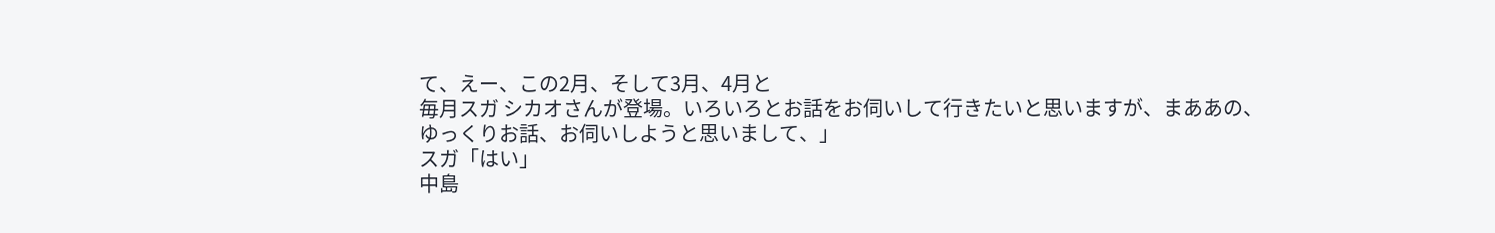て、えー、この2月、そして3月、4月と
毎月スガ シカオさんが登場。いろいろとお話をお伺いして行きたいと思いますが、まああの、ゆっくりお話、お伺いしようと思いまして、」
スガ「はい」
中島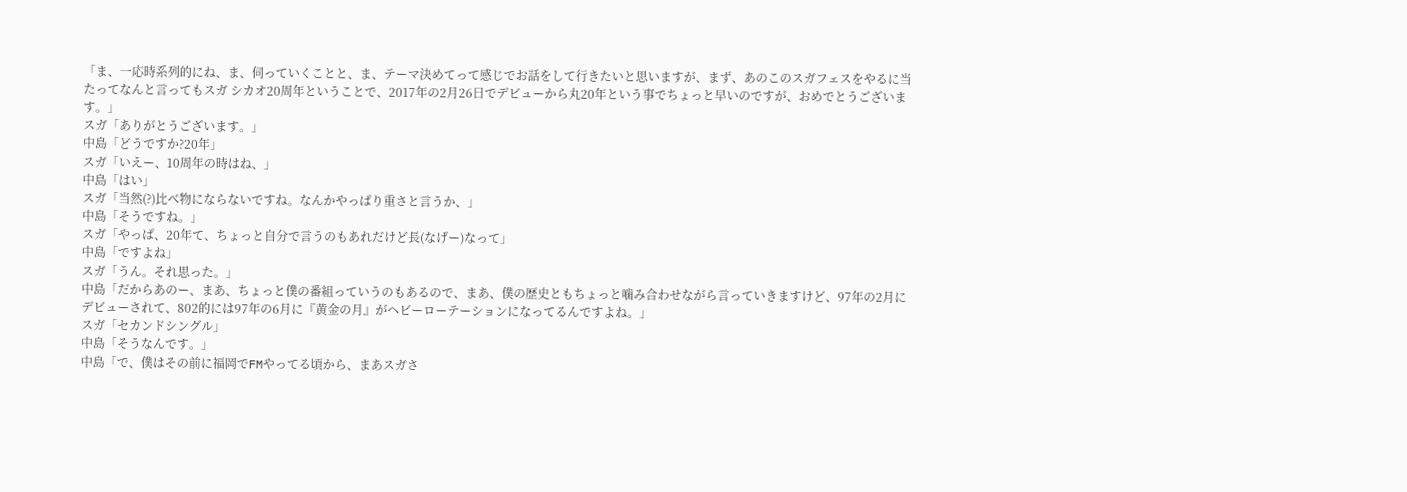「ま、一応時系列的にね、ま、伺っていくことと、ま、テーマ決めてって感じでお話をして行きたいと思いますが、まず、あのこのスガフェスをやるに当たってなんと言ってもスガ シカオ20周年ということで、2017年の2月26日でデビューから丸20年という事でちょっと早いのですが、おめでとうございます。」
スガ「ありがとうございます。」
中島「どうですか?20年」
スガ「いえー、10周年の時はね、」
中島「はい」
スガ「当然(?)比べ物にならないですね。なんかやっぱり重さと言うか、」
中島「そうですね。」
スガ「やっぱ、20年て、ちょっと自分で言うのもあれだけど長(なげー)なって」
中島「ですよね」
スガ「うん。それ思った。」
中島「だからあのー、まあ、ちょっと僕の番組っていうのもあるので、まあ、僕の歴史ともちょっと噛み合わせながら言っていきますけど、97年の2月にデビューされて、802的には97年の6月に『黄金の月』がヘビーローテーションになってるんですよね。」
スガ「セカンドシングル」
中島「そうなんです。」
中島「で、僕はその前に福岡でFMやってる頃から、まあスガさ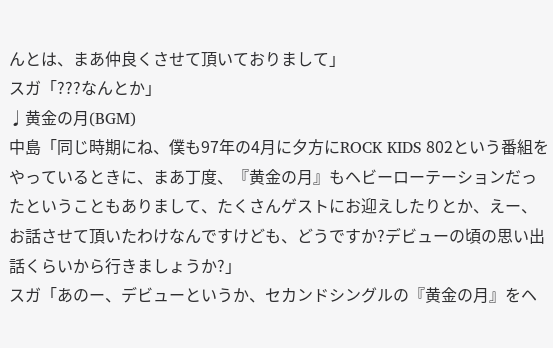んとは、まあ仲良くさせて頂いておりまして」
スガ「???なんとか」
♩黄金の月(BGM)
中島「同じ時期にね、僕も97年の4月に夕方にROCK KIDS 802という番組をやっているときに、まあ丁度、『黄金の月』もヘビーローテーションだったということもありまして、たくさんゲストにお迎えしたりとか、えー、お話させて頂いたわけなんですけども、どうですか?デビューの頃の思い出話くらいから行きましょうか?」
スガ「あのー、デビューというか、セカンドシングルの『黄金の月』をヘ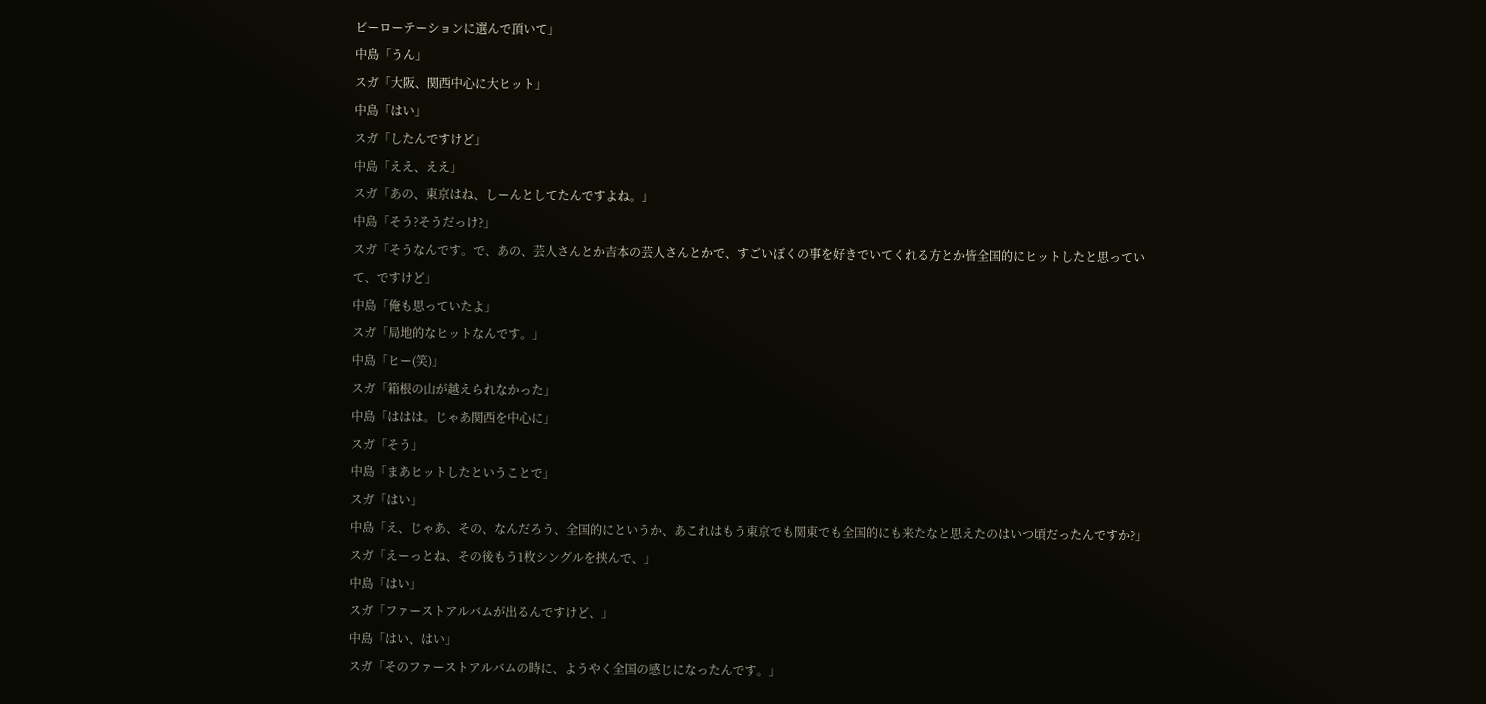ビーローテーションに選んで頂いて」
中島「うん」
スガ「大阪、関西中心に大ヒット」
中島「はい」
スガ「したんですけど」
中島「ええ、ええ」
スガ「あの、東京はね、しーんとしてたんですよね。」
中島「そう?そうだっけ?」
スガ「そうなんです。で、あの、芸人さんとか吉本の芸人さんとかで、すごいぼくの事を好きでいてくれる方とか皆全国的にヒットしたと思っていて、ですけど」
中島「俺も思っていたよ」
スガ「局地的なヒットなんです。」
中島「ヒー(笑)」
スガ「箱根の山が越えられなかった」
中島「ははは。じゃあ関西を中心に」
スガ「そう」
中島「まあヒットしたということで」
スガ「はい」
中島「え、じゃあ、その、なんだろう、全国的にというか、あこれはもう東京でも関東でも全国的にも来たなと思えたのはいつ頃だったんですか?」
スガ「えーっとね、その後もう1枚シングルを挟んで、」
中島「はい」
スガ「ファーストアルバムが出るんですけど、」
中島「はい、はい」
スガ「そのファーストアルバムの時に、ようやく全国の感じになったんです。」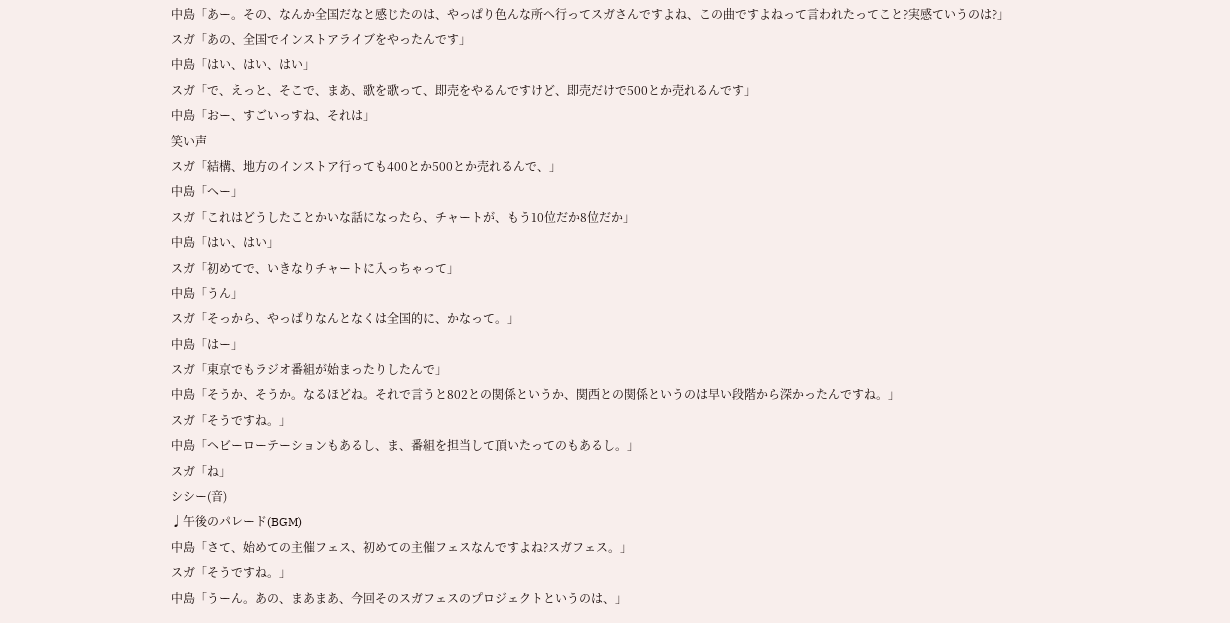中島「あー。その、なんか全国だなと感じたのは、やっぱり色んな所へ行ってスガさんですよね、この曲ですよねって言われたってこと?実感ていうのは?」
スガ「あの、全国でインストアライブをやったんです」
中島「はい、はい、はい」
スガ「で、えっと、そこで、まあ、歌を歌って、即売をやるんですけど、即売だけで500とか売れるんです」
中島「おー、すごいっすね、それは」
笑い声
スガ「結構、地方のインストア行っても400とか500とか売れるんで、」
中島「へー」
スガ「これはどうしたことかいな話になったら、チャートが、もう10位だか8位だか」
中島「はい、はい」
スガ「初めてで、いきなりチャートに入っちゃって」
中島「うん」
スガ「そっから、やっぱりなんとなくは全国的に、かなって。」
中島「はー」
スガ「東京でもラジオ番組が始まったりしたんで」
中島「そうか、そうか。なるほどね。それで言うと802との関係というか、関西との関係というのは早い段階から深かったんですね。」
スガ「そうですね。」
中島「ヘビーローテーションもあるし、ま、番組を担当して頂いたってのもあるし。」
スガ「ね」
シシー(音)
♩午後のパレード(BGM)
中島「さて、始めての主催フェス、初めての主催フェスなんですよね?スガフェス。」
スガ「そうですね。」
中島「うーん。あの、まあまあ、今回そのスガフェスのプロジェクトというのは、」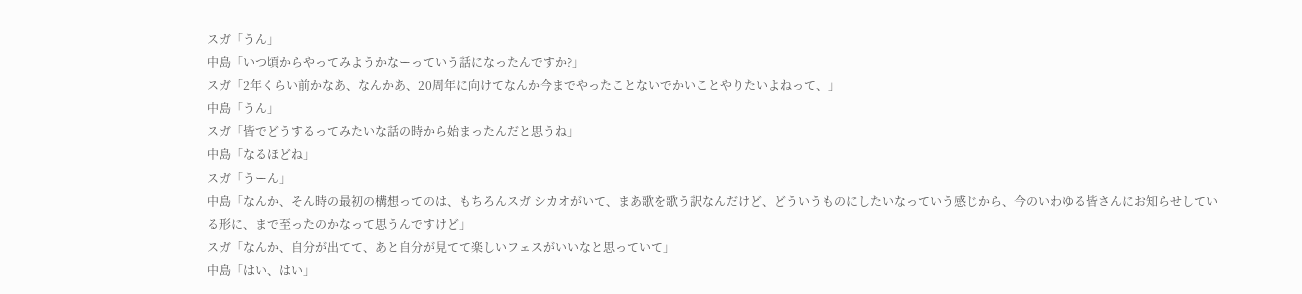スガ「うん」
中島「いつ頃からやってみようかなーっていう話になったんですか?」
スガ「2年くらい前かなあ、なんかあ、20周年に向けてなんか今までやったことないでかいことやりたいよねって、」
中島「うん」
スガ「皆でどうするってみたいな話の時から始まったんだと思うね」
中島「なるほどね」
スガ「うーん」
中島「なんか、そん時の最初の構想ってのは、もちろんスガ シカオがいて、まあ歌を歌う訳なんだけど、どういうものにしたいなっていう感じから、今のいわゆる皆さんにお知らせしている形に、まで至ったのかなって思うんですけど」
スガ「なんか、自分が出てて、あと自分が見てて楽しいフェスがいいなと思っていて」
中島「はい、はい」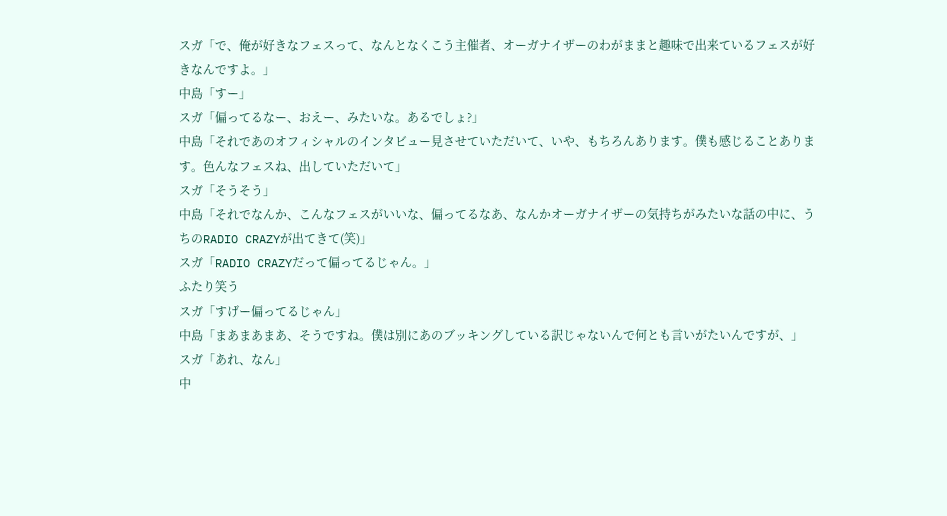スガ「で、俺が好きなフェスって、なんとなくこう主催者、オーガナイザーのわがままと趣味で出来ているフェスが好きなんですよ。」
中島「すー」
スガ「偏ってるなー、おえー、みたいな。あるでしょ?」
中島「それであのオフィシャルのインタビュー見させていただいて、いや、もちろんあります。僕も感じることあります。色んなフェスね、出していただいて」
スガ「そうそう」
中島「それでなんか、こんなフェスがいいな、偏ってるなあ、なんかオーガナイザーの気持ちがみたいな話の中に、うちのRADIO CRAZYが出てきて(笑)」
スガ「RADIO CRAZYだって偏ってるじゃん。」
ふたり笑う
スガ「すげー偏ってるじゃん」
中島「まあまあまあ、そうですね。僕は別にあのブッキングしている訳じゃないんで何とも言いがたいんですが、」
スガ「あれ、なん」
中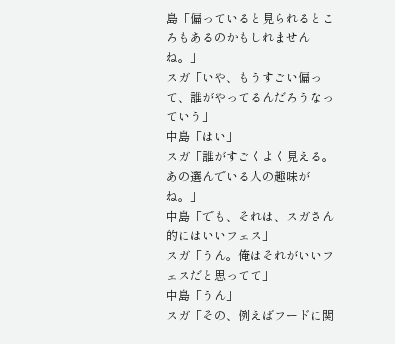島「偏っていると見られるところもあるのかもしれませんね。」
スガ「いや、もうすごい偏って、誰がやってるんだろうなっていう」
中島「はい」
スガ「誰がすごくよく見える。あの選んでいる人の趣味がね。」
中島「でも、それは、スガさん的にはいいフェス」
スガ「うん。俺はそれがいいフェスだと思ってて」
中島「うん」
スガ「その、例えばフードに関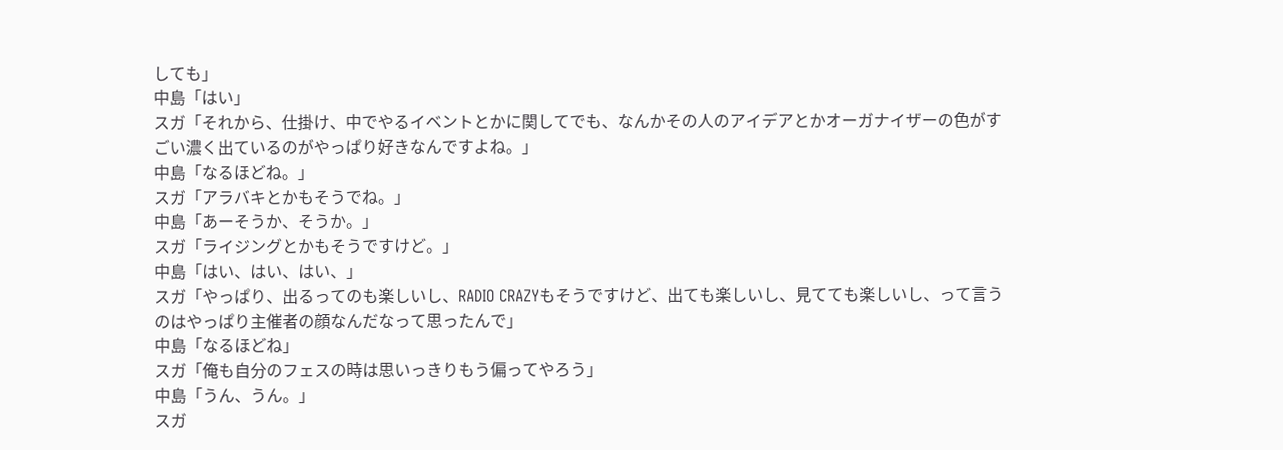しても」
中島「はい」
スガ「それから、仕掛け、中でやるイベントとかに関してでも、なんかその人のアイデアとかオーガナイザーの色がすごい濃く出ているのがやっぱり好きなんですよね。」
中島「なるほどね。」
スガ「アラバキとかもそうでね。」
中島「あーそうか、そうか。」
スガ「ライジングとかもそうですけど。」
中島「はい、はい、はい、」
スガ「やっぱり、出るってのも楽しいし、RADIO CRAZYもそうですけど、出ても楽しいし、見てても楽しいし、って言うのはやっぱり主催者の顔なんだなって思ったんで」
中島「なるほどね」
スガ「俺も自分のフェスの時は思いっきりもう偏ってやろう」
中島「うん、うん。」
スガ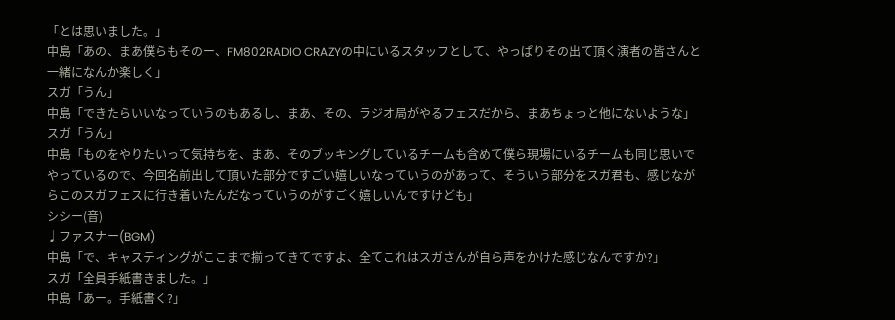「とは思いました。」
中島「あの、まあ僕らもそのー、FM802RADIO CRAZYの中にいるスタッフとして、やっぱりその出て頂く演者の皆さんと一緒になんか楽しく」
スガ「うん」
中島「できたらいいなっていうのもあるし、まあ、その、ラジオ局がやるフェスだから、まあちょっと他にないような」
スガ「うん」
中島「ものをやりたいって気持ちを、まあ、そのブッキングしているチームも含めて僕ら現場にいるチームも同じ思いでやっているので、今回名前出して頂いた部分ですごい嬉しいなっていうのがあって、そういう部分をスガ君も、感じながらこのスガフェスに行き着いたんだなっていうのがすごく嬉しいんですけども」
シシー(音)
♩ファスナー(BGM)
中島「で、キャスティングがここまで揃ってきてですよ、全てこれはスガさんが自ら声をかけた感じなんですか?」
スガ「全員手紙書きました。」
中島「あー。手紙書く?」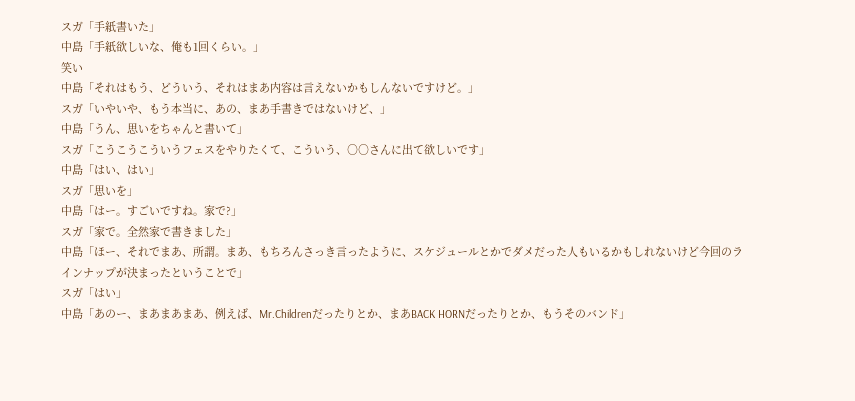スガ「手紙書いた」
中島「手紙欲しいな、俺も1回くらい。」
笑い
中島「それはもう、どういう、それはまあ内容は言えないかもしんないですけど。」
スガ「いやいや、もう本当に、あの、まあ手書きではないけど、」
中島「うん、思いをちゃんと書いて」
スガ「こうこうこういうフェスをやりたくて、こういう、○○さんに出て欲しいです」
中島「はい、はい」
スガ「思いを」
中島「はー。すごいですね。家で?」
スガ「家で。全然家で書きました」
中島「ほー、それでまあ、所謂。まあ、もちろんさっき言ったように、スケジュールとかでダメだった人もいるかもしれないけど今回のラインナップが決まったということで」
スガ「はい」
中島「あのー、まあまあまあ、例えば、Mr.Childrenだったりとか、まあBACK HORNだったりとか、もうそのバンド」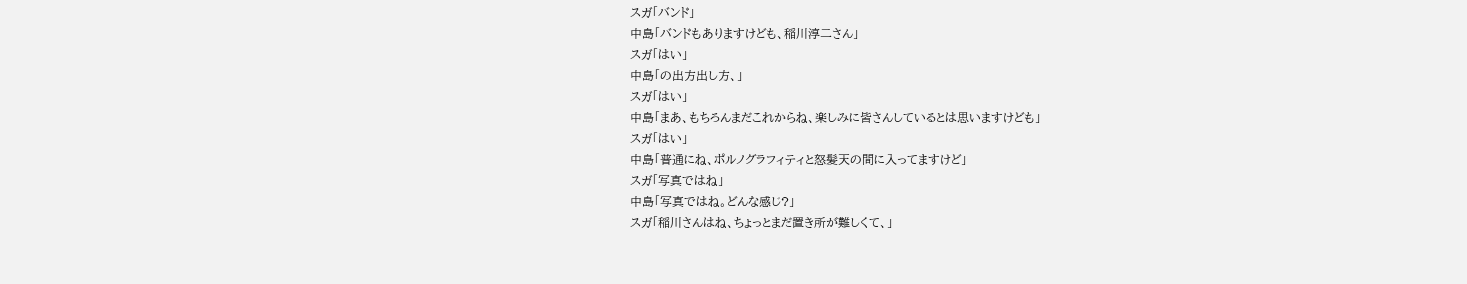スガ「バンド」
中島「バンドもありますけども、稲川淳二さん」
スガ「はい」
中島「の出方出し方、」
スガ「はい」
中島「まあ、もちろんまだこれからね、楽しみに皆さんしているとは思いますけども」
スガ「はい」
中島「普通にね、ポルノグラフィティと怒髪天の間に入ってますけど」
スガ「写真ではね」
中島「写真ではね。どんな感じ?」
スガ「稲川さんはね、ちょっとまだ置き所が難しくて、」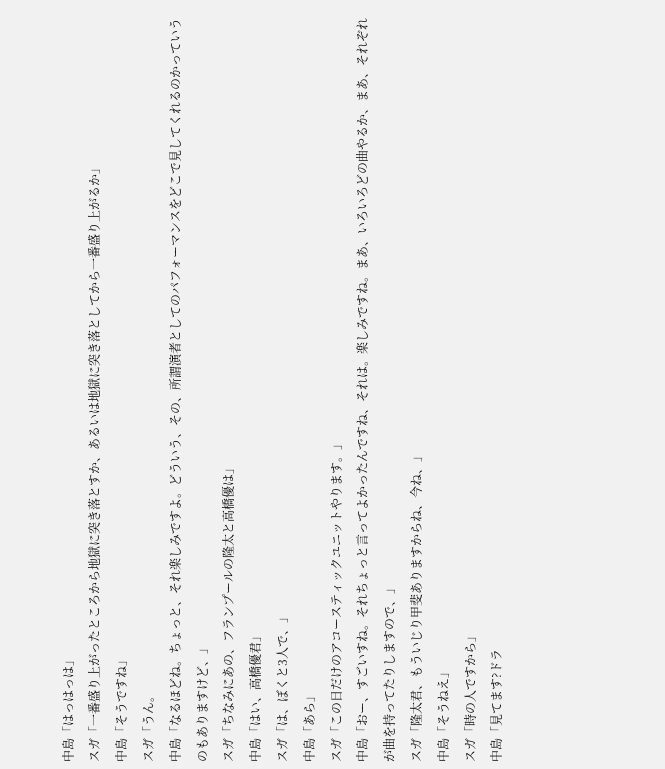中島「はっはっは」
スガ「一番盛り上がったところから地獄に突き落とすか、あるいは地獄に突き落としてから一番盛り上がるか」
中島「そうですね」
スガ「うん。
中島「なるほどね。ちょっと、それ楽しみですよ。どういう、その、所謂演者としてのパフォーマンスをどこで見してくれるのかっていうのもありますけど、」
スガ「ちなみにあの、フランプールの隆太と高橋優は」
中島「はい、高橋優君」
スガ「は、ぼくと3人で、」
中島「あら」
スガ「この日だけのアコースティックユニットやります。」
中島「おー、すごいすね。それちょっと言ってよかったんですね、それは。楽しみですね。まあ、いろいろどの曲やるか、まあ、それぞれが曲を持ってたりしますので、」
スガ「隆太君、もういじり甲斐ありますからね、今ね、」
中島「そうねえ」
スガ「時の人ですから」
中島「見てます?ドラ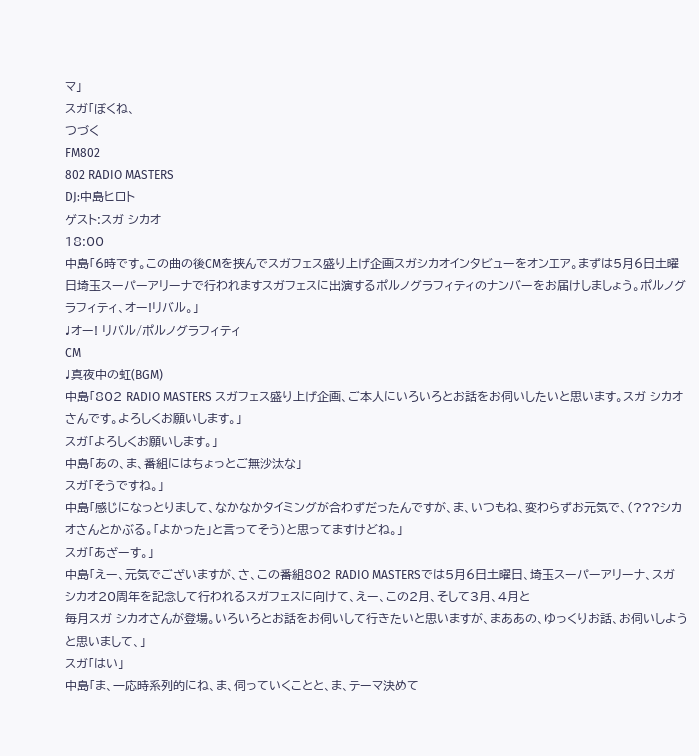マ」
スガ「ぼくね、
つづく
FM802
802 RADIO MASTERS
DJ:中島ヒロト
ゲスト:スガ シカオ
18:00
中島「6時です。この曲の後CMを挟んでスガフェス盛り上げ企画スガシカオインタビューをオンエア。まずは5月6日土曜日埼玉スーパーアリーナで行われますスガフェスに出演するポルノグラフィティのナンバーをお届けしましょう。ポルノグラフィティ、オー!リバル。」
♩オー! リバル/ポルノグラフィティ
CM
♩真夜中の虹(BGM)
中島「802 RADIO MASTERS スガフェス盛り上げ企画、ご本人にいろいろとお話をお伺いしたいと思います。スガ シカオさんです。よろしくお願いします。」
スガ「よろしくお願いします。」
中島「あの、ま、番組にはちょっとご無沙汰な」
スガ「そうですね。」
中島「感じになっとりまして、なかなかタイミングが合わずだったんですが、ま、いつもね、変わらずお元気で、(???シカオさんとかぶる。「よかった」と言ってそう)と思ってますけどね。」
スガ「あざーす。」
中島「えー、元気でございますが、さ、この番組802 RADIO MASTERSでは5月6日土曜日、埼玉スーパーアリーナ、スガ シカオ20周年を記念して行われるスガフェスに向けて、えー、この2月、そして3月、4月と
毎月スガ シカオさんが登場。いろいろとお話をお伺いして行きたいと思いますが、まああの、ゆっくりお話、お伺いしようと思いまして、」
スガ「はい」
中島「ま、一応時系列的にね、ま、伺っていくことと、ま、テーマ決めて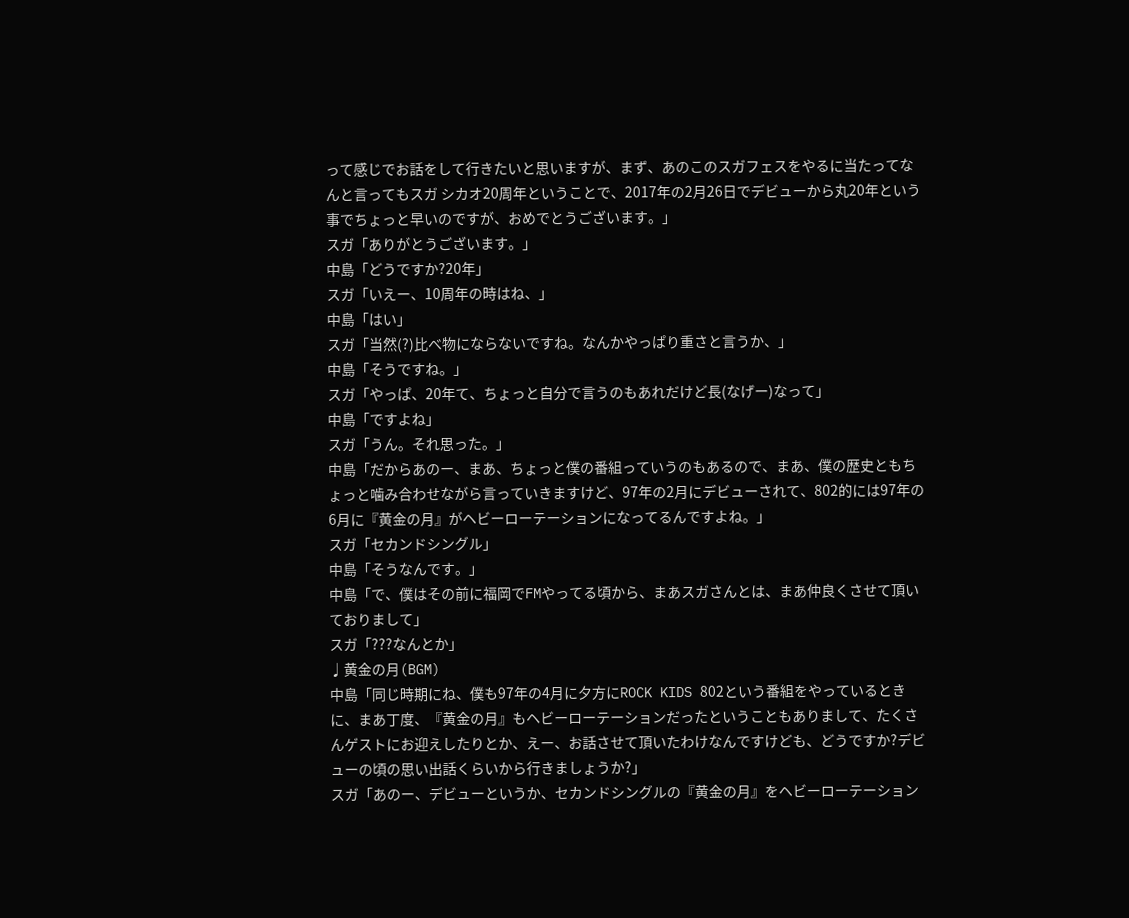って感じでお話をして行きたいと思いますが、まず、あのこのスガフェスをやるに当たってなんと言ってもスガ シカオ20周年ということで、2017年の2月26日でデビューから丸20年という事でちょっと早いのですが、おめでとうございます。」
スガ「ありがとうございます。」
中島「どうですか?20年」
スガ「いえー、10周年の時はね、」
中島「はい」
スガ「当然(?)比べ物にならないですね。なんかやっぱり重さと言うか、」
中島「そうですね。」
スガ「やっぱ、20年て、ちょっと自分で言うのもあれだけど長(なげー)なって」
中島「ですよね」
スガ「うん。それ思った。」
中島「だからあのー、まあ、ちょっと僕の番組っていうのもあるので、まあ、僕の歴史ともちょっと噛み合わせながら言っていきますけど、97年の2月にデビューされて、802的には97年の6月に『黄金の月』がヘビーローテーションになってるんですよね。」
スガ「セカンドシングル」
中島「そうなんです。」
中島「で、僕はその前に福岡でFMやってる頃から、まあスガさんとは、まあ仲良くさせて頂いておりまして」
スガ「???なんとか」
♩黄金の月(BGM)
中島「同じ時期にね、僕も97年の4月に夕方にROCK KIDS 802という番組をやっているときに、まあ丁度、『黄金の月』もヘビーローテーションだったということもありまして、たくさんゲストにお迎えしたりとか、えー、お話させて頂いたわけなんですけども、どうですか?デビューの頃の思い出話くらいから行きましょうか?」
スガ「あのー、デビューというか、セカンドシングルの『黄金の月』をヘビーローテーション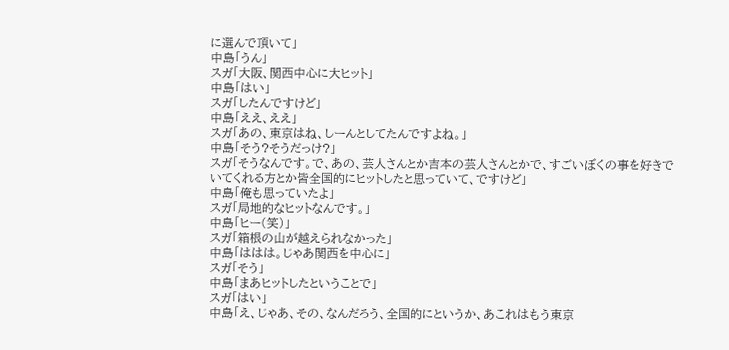に選んで頂いて」
中島「うん」
スガ「大阪、関西中心に大ヒット」
中島「はい」
スガ「したんですけど」
中島「ええ、ええ」
スガ「あの、東京はね、しーんとしてたんですよね。」
中島「そう?そうだっけ?」
スガ「そうなんです。で、あの、芸人さんとか吉本の芸人さんとかで、すごいぼくの事を好きでいてくれる方とか皆全国的にヒットしたと思っていて、ですけど」
中島「俺も思っていたよ」
スガ「局地的なヒットなんです。」
中島「ヒー(笑)」
スガ「箱根の山が越えられなかった」
中島「ははは。じゃあ関西を中心に」
スガ「そう」
中島「まあヒットしたということで」
スガ「はい」
中島「え、じゃあ、その、なんだろう、全国的にというか、あこれはもう東京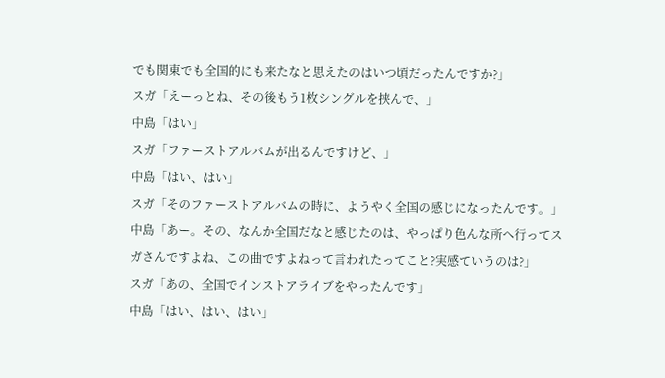でも関東でも全国的にも来たなと思えたのはいつ頃だったんですか?」
スガ「えーっとね、その後もう1枚シングルを挟んで、」
中島「はい」
スガ「ファーストアルバムが出るんですけど、」
中島「はい、はい」
スガ「そのファーストアルバムの時に、ようやく全国の感じになったんです。」
中島「あー。その、なんか全国だなと感じたのは、やっぱり色んな所へ行ってスガさんですよね、この曲ですよねって言われたってこと?実感ていうのは?」
スガ「あの、全国でインストアライブをやったんです」
中島「はい、はい、はい」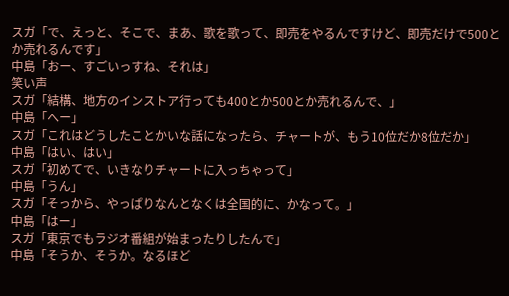スガ「で、えっと、そこで、まあ、歌を歌って、即売をやるんですけど、即売だけで500とか売れるんです」
中島「おー、すごいっすね、それは」
笑い声
スガ「結構、地方のインストア行っても400とか500とか売れるんで、」
中島「へー」
スガ「これはどうしたことかいな話になったら、チャートが、もう10位だか8位だか」
中島「はい、はい」
スガ「初めてで、いきなりチャートに入っちゃって」
中島「うん」
スガ「そっから、やっぱりなんとなくは全国的に、かなって。」
中島「はー」
スガ「東京でもラジオ番組が始まったりしたんで」
中島「そうか、そうか。なるほど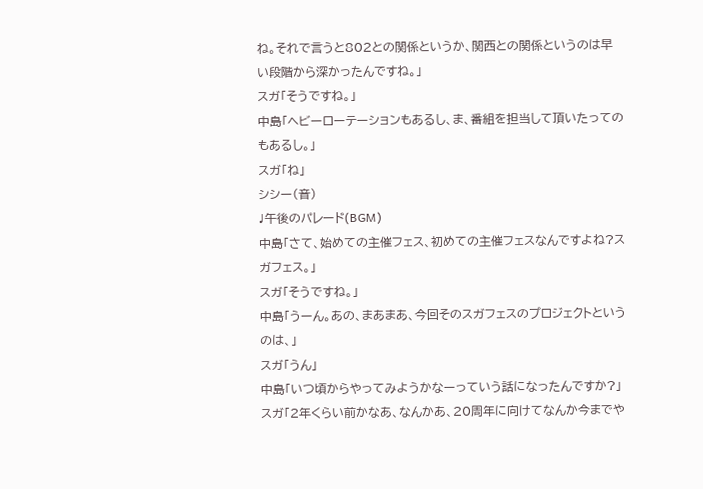ね。それで言うと802との関係というか、関西との関係というのは早い段階から深かったんですね。」
スガ「そうですね。」
中島「ヘビーローテーションもあるし、ま、番組を担当して頂いたってのもあるし。」
スガ「ね」
シシー(音)
♩午後のパレード(BGM)
中島「さて、始めての主催フェス、初めての主催フェスなんですよね?スガフェス。」
スガ「そうですね。」
中島「うーん。あの、まあまあ、今回そのスガフェスのプロジェクトというのは、」
スガ「うん」
中島「いつ頃からやってみようかなーっていう話になったんですか?」
スガ「2年くらい前かなあ、なんかあ、20周年に向けてなんか今までや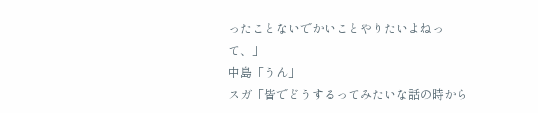ったことないでかいことやりたいよねって、」
中島「うん」
スガ「皆でどうするってみたいな話の時から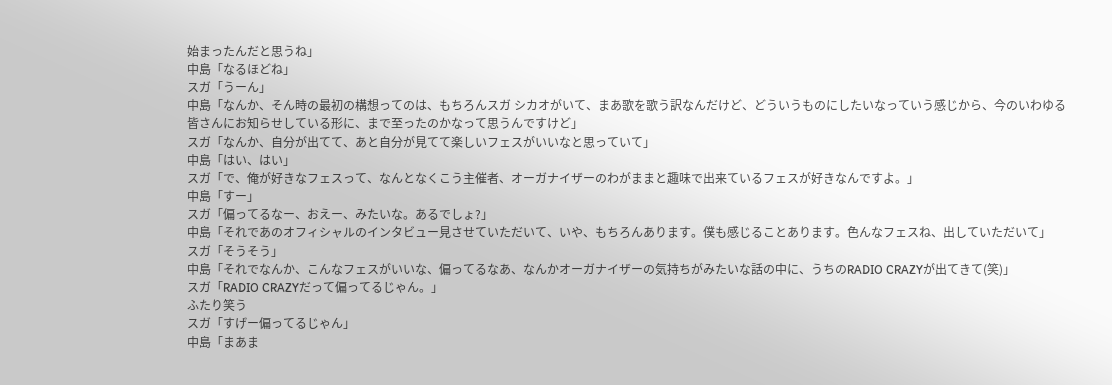始まったんだと思うね」
中島「なるほどね」
スガ「うーん」
中島「なんか、そん時の最初の構想ってのは、もちろんスガ シカオがいて、まあ歌を歌う訳なんだけど、どういうものにしたいなっていう感じから、今のいわゆる皆さんにお知らせしている形に、まで至ったのかなって思うんですけど」
スガ「なんか、自分が出てて、あと自分が見てて楽しいフェスがいいなと思っていて」
中島「はい、はい」
スガ「で、俺が好きなフェスって、なんとなくこう主催者、オーガナイザーのわがままと趣味で出来ているフェスが好きなんですよ。」
中島「すー」
スガ「偏ってるなー、おえー、みたいな。あるでしょ?」
中島「それであのオフィシャルのインタビュー見させていただいて、いや、もちろんあります。僕も感じることあります。色んなフェスね、出していただいて」
スガ「そうそう」
中島「それでなんか、こんなフェスがいいな、偏ってるなあ、なんかオーガナイザーの気持ちがみたいな話の中に、うちのRADIO CRAZYが出てきて(笑)」
スガ「RADIO CRAZYだって偏ってるじゃん。」
ふたり笑う
スガ「すげー偏ってるじゃん」
中島「まあま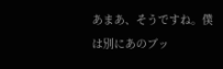あまあ、そうですね。僕は別にあのブッ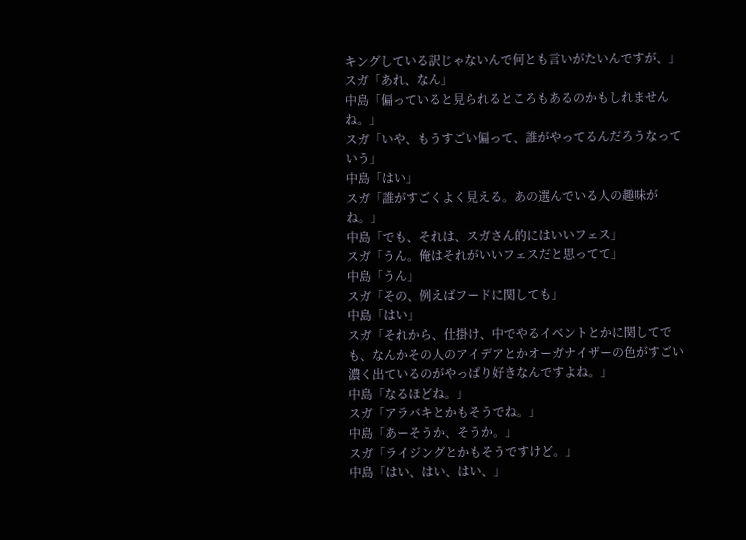キングしている訳じゃないんで何とも言いがたいんですが、」
スガ「あれ、なん」
中島「偏っていると見られるところもあるのかもしれませんね。」
スガ「いや、もうすごい偏って、誰がやってるんだろうなっていう」
中島「はい」
スガ「誰がすごくよく見える。あの選んでいる人の趣味がね。」
中島「でも、それは、スガさん的にはいいフェス」
スガ「うん。俺はそれがいいフェスだと思ってて」
中島「うん」
スガ「その、例えばフードに関しても」
中島「はい」
スガ「それから、仕掛け、中でやるイベントとかに関してでも、なんかその人のアイデアとかオーガナイザーの色がすごい濃く出ているのがやっぱり好きなんですよね。」
中島「なるほどね。」
スガ「アラバキとかもそうでね。」
中島「あーそうか、そうか。」
スガ「ライジングとかもそうですけど。」
中島「はい、はい、はい、」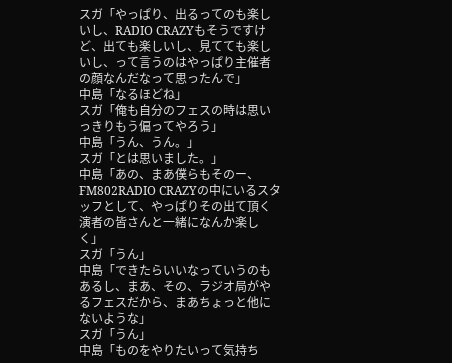スガ「やっぱり、出るってのも楽しいし、RADIO CRAZYもそうですけど、出ても楽しいし、見てても楽しいし、って言うのはやっぱり主催者の顔なんだなって思ったんで」
中島「なるほどね」
スガ「俺も自分のフェスの時は思いっきりもう偏ってやろう」
中島「うん、うん。」
スガ「とは思いました。」
中島「あの、まあ僕らもそのー、FM802RADIO CRAZYの中にいるスタッフとして、やっぱりその出て頂く演者の皆さんと一緒になんか楽しく」
スガ「うん」
中島「できたらいいなっていうのもあるし、まあ、その、ラジオ局がやるフェスだから、まあちょっと他にないような」
スガ「うん」
中島「ものをやりたいって気持ち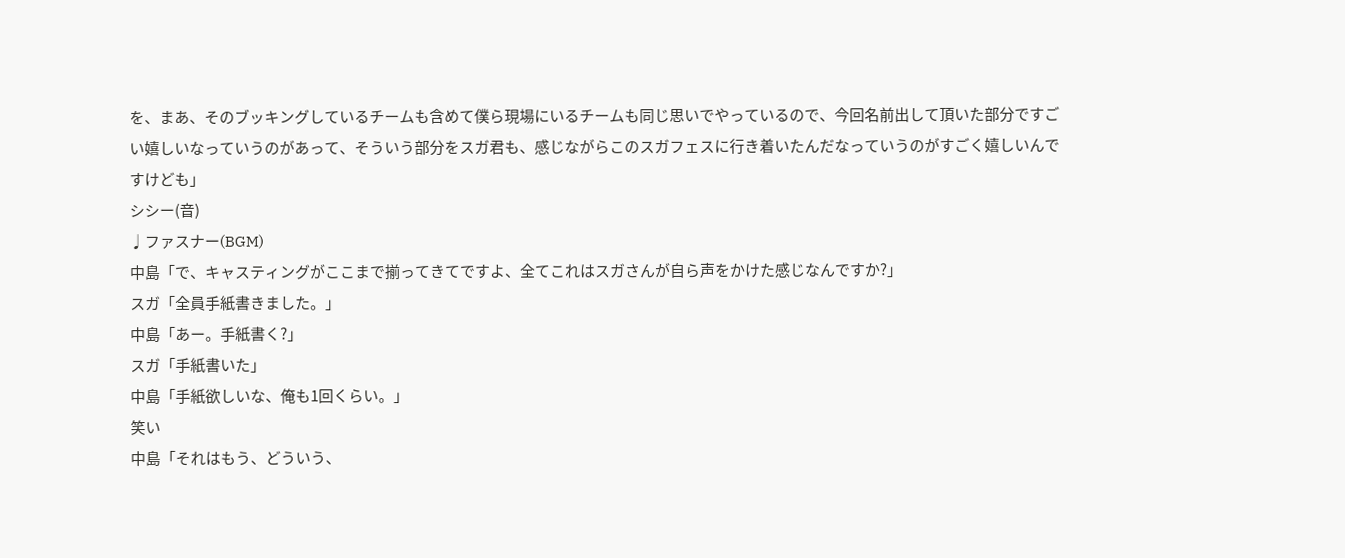を、まあ、そのブッキングしているチームも含めて僕ら現場にいるチームも同じ思いでやっているので、今回名前出して頂いた部分ですごい嬉しいなっていうのがあって、そういう部分をスガ君も、感じながらこのスガフェスに行き着いたんだなっていうのがすごく嬉しいんですけども」
シシー(音)
♩ファスナー(BGM)
中島「で、キャスティングがここまで揃ってきてですよ、全てこれはスガさんが自ら声をかけた感じなんですか?」
スガ「全員手紙書きました。」
中島「あー。手紙書く?」
スガ「手紙書いた」
中島「手紙欲しいな、俺も1回くらい。」
笑い
中島「それはもう、どういう、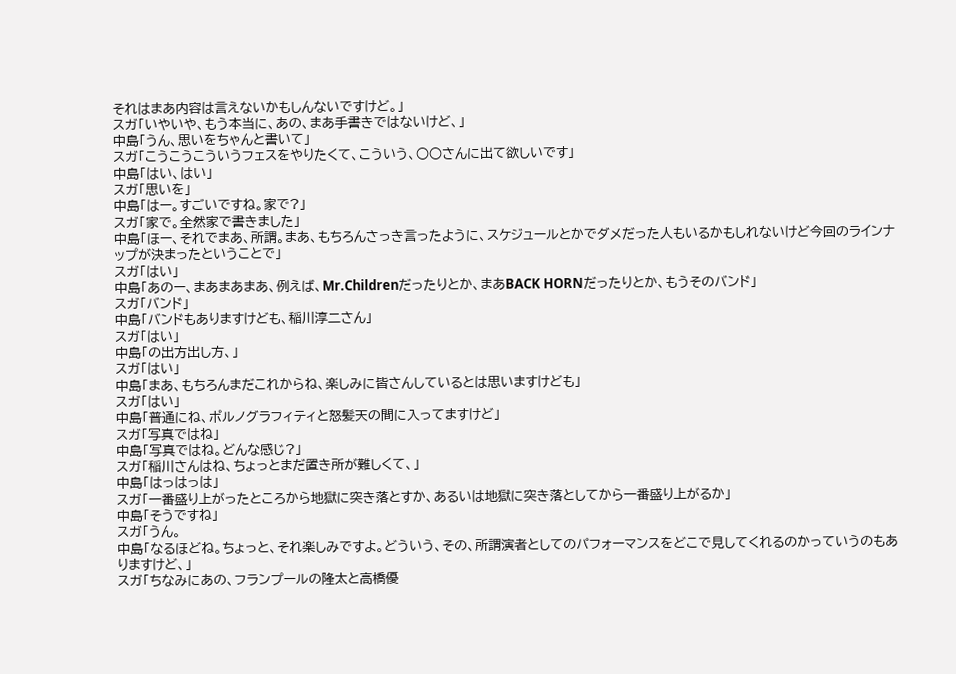それはまあ内容は言えないかもしんないですけど。」
スガ「いやいや、もう本当に、あの、まあ手書きではないけど、」
中島「うん、思いをちゃんと書いて」
スガ「こうこうこういうフェスをやりたくて、こういう、○○さんに出て欲しいです」
中島「はい、はい」
スガ「思いを」
中島「はー。すごいですね。家で?」
スガ「家で。全然家で書きました」
中島「ほー、それでまあ、所謂。まあ、もちろんさっき言ったように、スケジュールとかでダメだった人もいるかもしれないけど今回のラインナップが決まったということで」
スガ「はい」
中島「あのー、まあまあまあ、例えば、Mr.Childrenだったりとか、まあBACK HORNだったりとか、もうそのバンド」
スガ「バンド」
中島「バンドもありますけども、稲川淳二さん」
スガ「はい」
中島「の出方出し方、」
スガ「はい」
中島「まあ、もちろんまだこれからね、楽しみに皆さんしているとは思いますけども」
スガ「はい」
中島「普通にね、ポルノグラフィティと怒髪天の間に入ってますけど」
スガ「写真ではね」
中島「写真ではね。どんな感じ?」
スガ「稲川さんはね、ちょっとまだ置き所が難しくて、」
中島「はっはっは」
スガ「一番盛り上がったところから地獄に突き落とすか、あるいは地獄に突き落としてから一番盛り上がるか」
中島「そうですね」
スガ「うん。
中島「なるほどね。ちょっと、それ楽しみですよ。どういう、その、所謂演者としてのパフォーマンスをどこで見してくれるのかっていうのもありますけど、」
スガ「ちなみにあの、フランプールの隆太と高橋優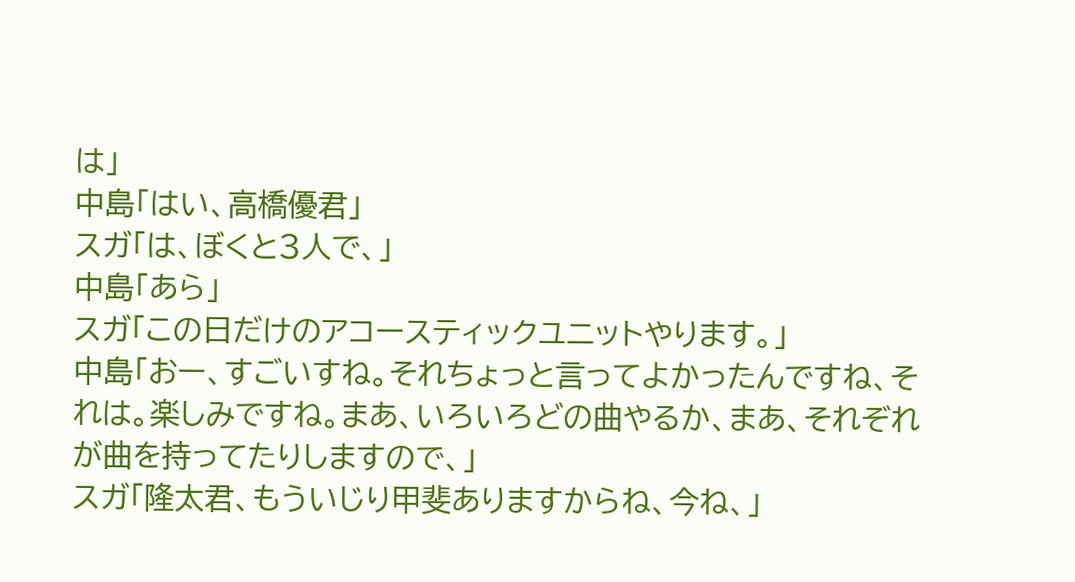は」
中島「はい、高橋優君」
スガ「は、ぼくと3人で、」
中島「あら」
スガ「この日だけのアコースティックユニットやります。」
中島「おー、すごいすね。それちょっと言ってよかったんですね、それは。楽しみですね。まあ、いろいろどの曲やるか、まあ、それぞれが曲を持ってたりしますので、」
スガ「隆太君、もういじり甲斐ありますからね、今ね、」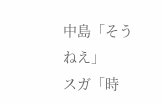中島「そうねえ」
スガ「時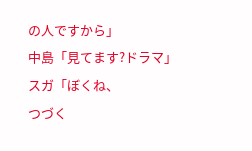の人ですから」
中島「見てます?ドラマ」
スガ「ぼくね、
つづく